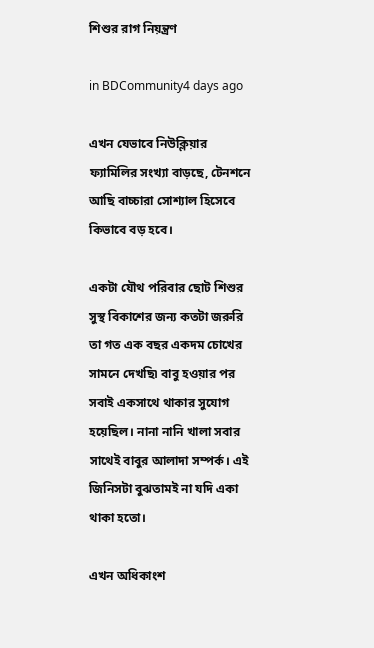শিশুর রাগ নিয়ন্ত্রণ

in BDCommunity4 days ago

এখন যেভাবে নিউক্লিয়ার ফ্যামিলির সংখ্যা বাড়ছে, টেনশনে আছি বাচ্চারা সোশ্যাল হিসেবে কিভাবে বড় হবে।

একটা যৌথ পরিবার ছোট শিশুর সুস্থ বিকাশের জন্য কতটা জরুরি তা গত এক বছর একদম চোখের সামনে দেখছি৷ বাবু হওয়ার পর সবাই একসাথে থাকার সুযোগ হয়েছিল। নানা নানি খালা সবার সাথেই বাবুর আলাদা সম্পর্ক। এই জিনিসটা বুঝতামই না যদি একা থাকা হতো।

এখন অধিকাংশ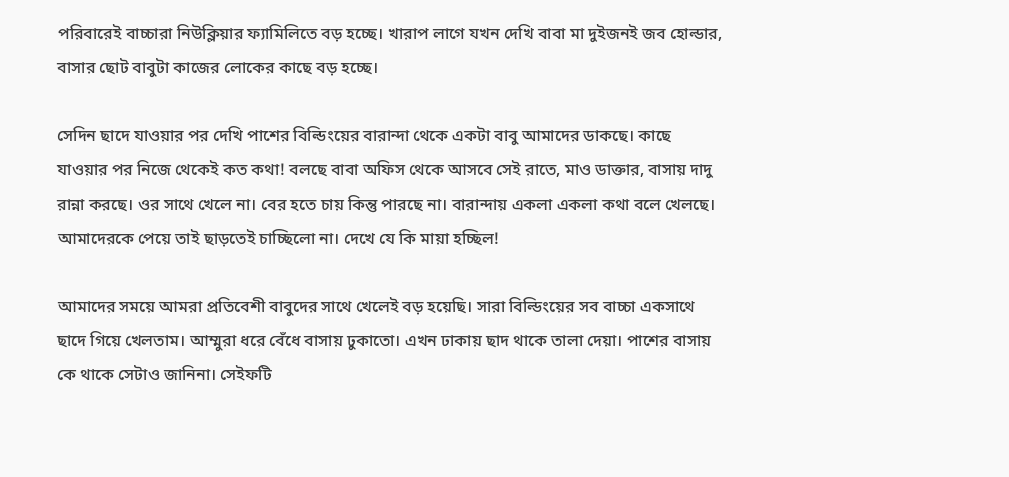পরিবারেই বাচ্চারা নিউক্লিয়ার ফ্যামিলিতে বড় হচ্ছে। খারাপ লাগে যখন দেখি বাবা মা দুইজনই জব হোল্ডার, বাসার ছোট বাবুটা কাজের লোকের কাছে বড় হচ্ছে।

সেদিন ছাদে যাওয়ার পর দেখি পাশের বিল্ডিংয়ের বারান্দা থেকে একটা বাবু আমাদের ডাকছে। কাছে যাওয়ার পর নিজে থেকেই কত কথা! বলছে বাবা অফিস থেকে আসবে সেই রাতে, মাও ডাক্তার, বাসায় দাদু রান্না করছে। ওর সাথে খেলে না। বের হতে চায় কিন্তু পারছে না। বারান্দায় একলা একলা কথা বলে খেলছে। আমাদেরকে পেয়ে তাই ছাড়তেই চাচ্ছিলো না। দেখে যে কি মায়া হচ্ছিল!

আমাদের সময়ে আমরা প্রতিবেশী বাবুদের সাথে খেলেই বড় হয়েছি। সারা বিল্ডিংয়ের সব বাচ্চা একসাথে ছাদে গিয়ে খেলতাম। আম্মুরা ধরে বেঁধে বাসায় ঢুকাতো। এখন ঢাকায় ছাদ থাকে তালা দেয়া। পাশের বাসায় কে থাকে সেটাও জানিনা। সেইফটি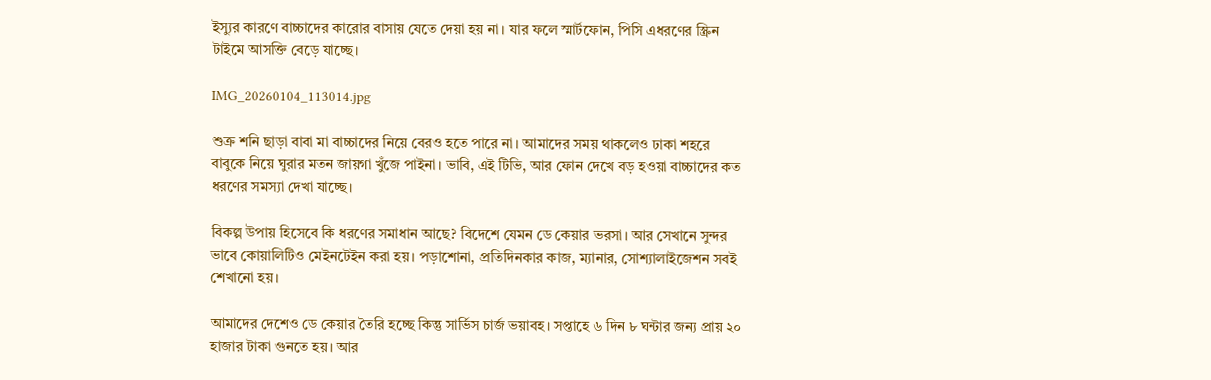ইস্যুর কারণে বাচ্চাদের কারোর বাসায় যেতে দেয়া হয় না। যার ফলে স্মার্টফোন, পিসি এধরণের স্ক্রিন টাইমে আসক্তি বেড়ে যাচ্ছে।

IMG_20260104_113014.jpg

শুক্র শনি ছাড়া বাবা মা বাচ্চাদের নিয়ে বেরও হতে পারে না। আমাদের সময় থাকলেও ঢাকা শহরে বাবুকে নিয়ে ঘুরার মতন জায়গা খুঁজে পাইনা। ভাবি, এই টিভি, আর ফোন দেখে বড় হওয়া বাচ্চাদের কত ধরণের সমস্যা দেখা যাচ্ছে।

বিকল্প উপায় হিসেবে কি ধরণের সমাধান আছে? বিদেশে যেমন ডে কেয়ার ভরসা। আর সেখানে সুন্দর ভাবে কোয়ালিটিও মেইনটেইন করা হয়। পড়াশোনা, প্রতিদিনকার কাজ, ম্যানার, সোশ্যালাইজেশন সবই শেখানো হয়।

আমাদের দেশেও ডে কেয়ার তৈরি হচ্ছে কিন্তু সার্ভিস চার্জ ভয়াবহ। সপ্তাহে ৬ দিন ৮ ঘন্টার জন্য প্রায় ২০ হাজার টাকা গুনতে হয়। আর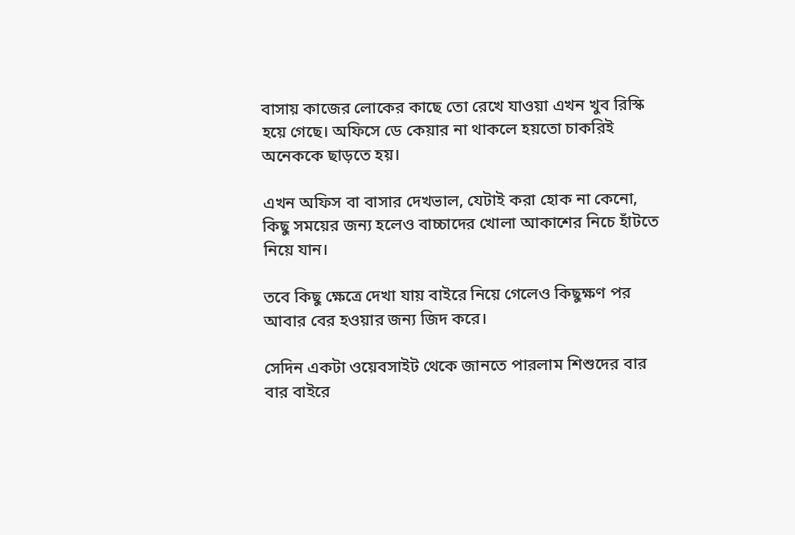বাসায় কাজের লোকের কাছে তো রেখে যাওয়া এখন খুব রিস্কি হয়ে গেছে। অফিসে ডে কেয়ার না থাকলে হয়তো চাকরিই অনেককে ছাড়তে হয়।

এখন অফিস বা বাসার দেখভাল, যেটাই করা হোক না কেনো, কিছু সময়ের জন্য হলেও বাচ্চাদের খোলা আকাশের নিচে হাঁটতে নিয়ে যান।

তবে কিছু ক্ষেত্রে দেখা যায় বাইরে নিয়ে গেলেও কিছুক্ষণ পর আবার বের হওয়ার জন্য জিদ করে।

সেদিন একটা ওয়েবসাইট থেকে জানতে পারলাম শিশুদের বার বার বাইরে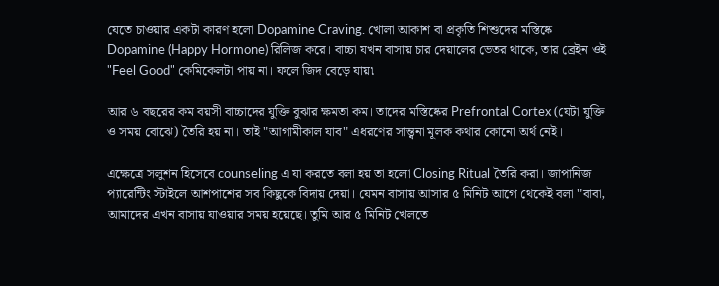যেতে চাওয়ার একটা কারণ হলো Dopamine Craving. খোলা আকাশ বা প্রকৃতি শিশুদের মস্তিষ্কে Dopamine (Happy Hormone) রিলিজ করে। বাচ্চা যখন বাসায় চার দেয়ালের ভেতর থাকে, তার ব্রেইন ওই "Feel Good" কেমিকেলটা পায় না। ফলে জিদ বেড়ে যায়৷

আর ৬ বছরের কম বয়সী বাচ্চাদের যুক্তি বুঝার ক্ষমতা কম। তাদের মস্তিষ্কের Prefrontal Cortex (যেটা যুক্তি ও সময় বোঝে) তৈরি হয় না। তাই "আগামীকাল যাব" এধরণের সান্ত্বনা মূলক কথার কোনো অর্থ নেই।

এক্ষেত্রে সলুশন হিসেবে counseling এ যা করতে বলা হয় তা হলো Closing Ritual তৈরি করা। জাপানিজ প্যারেন্টিং স্টাইলে আশপাশের সব কিছুকে বিদায় দেয়া। যেমন বাসায় আসার ৫ মিনিট আগে থেকেই বলা "বাবা, আমাদের এখন বাসায় যাওয়ার সময় হয়েছে। তুমি আর ৫ মিনিট খেলতে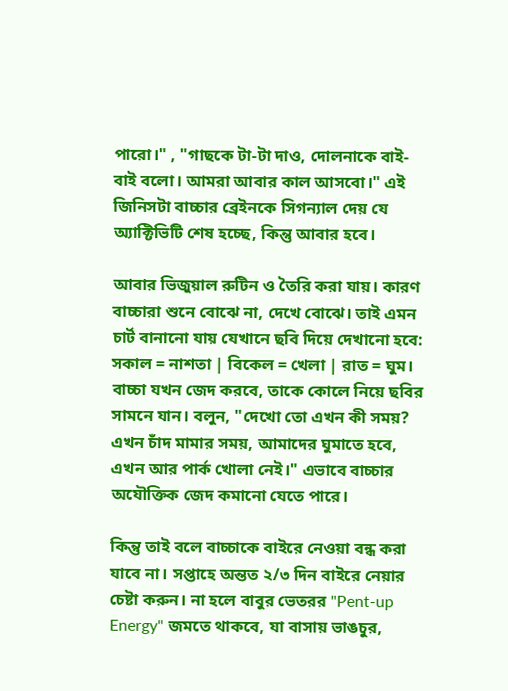পারো।" , "গাছকে টা-টা দাও, দোলনাকে বাই-বাই বলো। আমরা আবার কাল আসবো।" এই জিনিসটা বাচ্চার ব্রেইনকে সিগন্যাল দেয় যে অ্যাক্টিভিটি শেষ হচ্ছে, কিন্তু আবার হবে।

আবার ভিজুয়াল রুটিন ও তৈরি করা যায়। কারণ বাচ্চারা শুনে বোঝে না, দেখে বোঝে। তাই এমন চার্ট বানানো যায় যেখানে ছবি দিয়ে দেখানো হবে: সকাল = নাশতা | বিকেল = খেলা | রাত = ঘুম।
বাচ্চা যখন জেদ করবে, তাকে কোলে নিয়ে ছবির সামনে যান। বলুন, "দেখো তো এখন কী সময়? এখন চাঁদ মামার সময়, আমাদের ঘুমাতে হবে, এখন আর পার্ক খোলা নেই।" এভাবে বাচ্চার অযৌক্তিক জেদ কমানো যেতে পারে।

কিন্তু তাই বলে বাচ্চাকে বাইরে নেওয়া বন্ধ করা যাবে না। সপ্তাহে অন্তত ২/৩ দিন বাইরে নেয়ার চেষ্টা করুন। না হলে বাবুর ভেতরর "Pent-up Energy" জমতে থাকবে, যা বাসায় ভাঙচুর,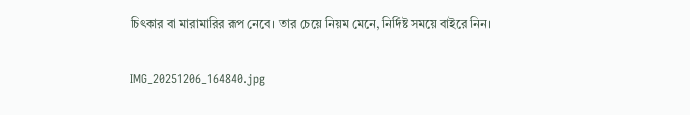চিৎকার বা মারামারির রূপ নেবে। তার চেয়ে নিয়ম মেনে, নির্দিষ্ট সময়ে বাইরে নিন।

IMG_20251206_164840.jpg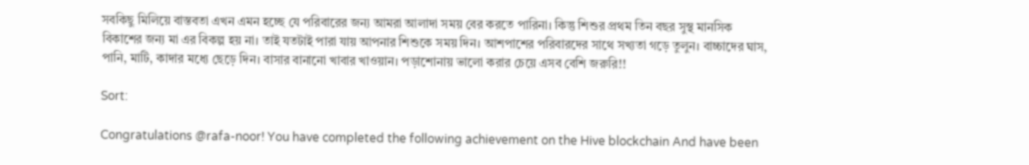সবকিছু মিলিয়ে বাস্তবতা এখন এমন হচ্ছে যে পরিবারের জন্য আমরা আলাদা সময় বের করতে পারিনা। কিন্তু শিশুর প্রথম তিন বছর সুস্থ মানসিক বিকাশের জন্য মা এর বিকল্প হয় না। তাই যতটাই পারা যায় আপনার শিশুকে সময় দিন। আশপাশের পরিবারদের সাথে সখ্যতা গড়ে তুলুন। বাচ্চাদের ঘাস, পানি, মাটি, কাদার মধ্যে ছেড়ে দিন। বাসার বানানো খাবার খাওয়ান। পড়াশোনায় ভালো করার চেয়ে এসব বেশি জরুরি!!

Sort:

Congratulations @rafa-noor! You have completed the following achievement on the Hive blockchain And have been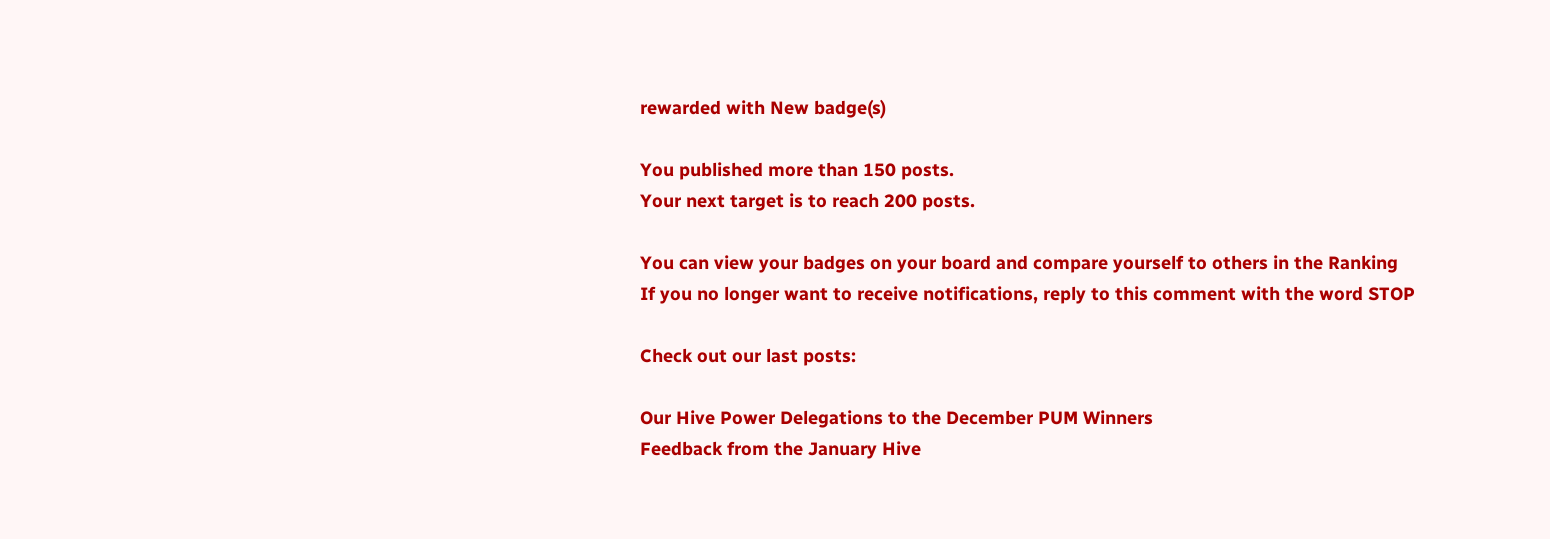rewarded with New badge(s)

You published more than 150 posts.
Your next target is to reach 200 posts.

You can view your badges on your board and compare yourself to others in the Ranking
If you no longer want to receive notifications, reply to this comment with the word STOP

Check out our last posts:

Our Hive Power Delegations to the December PUM Winners
Feedback from the January Hive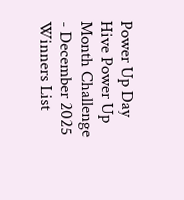Power Up Day
Hive Power Up Month Challenge - December 2025 Winners List